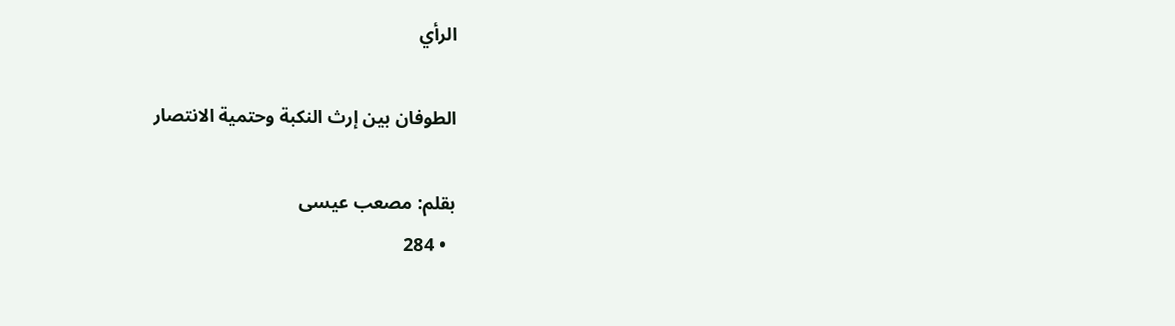الرأي

الطوفان بين إرث النكبة وحتمية الانتصار

بقلم: مصعب عيسى
  • 284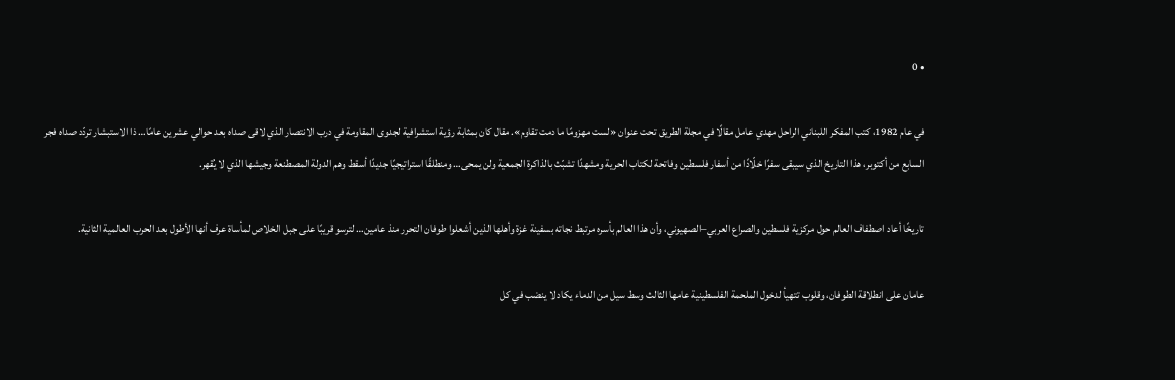• 0

في عام 1982، كتب المفكر اللبناني الراحل مهدي عامل مقالًا في مجلة الطريق تحت عنوان «لست مهزومًا ما دمت تقاوم». مقال كان بمثابة رؤية استشرافية لجدوى المقاومة في درب الانتصار الذي لاقى صداه بعد حوالي عشرين عامًا… ذا الاستبشار تردّد صداه فجر السابع من أكتوبر، هذا التاريخ الذي سيبقى سفرًا خلّادًا من أسفار فلسطين وفاتحة لكتاب الحرية ومشهدًا تشبّث بالذاكرة الجمعية ولن يمحى… ومنطلقًا استراتيجيًا جديدًا أسقط وهم الدولة المصطنعة وجيشها الذي لا يُقهر.

تاريخًا أعاد اصطفاف العالم حول مركزية فلسطين والصراع العربي–الصهيوني، وأن هذا العالم بأسره مرتبط نجاته بسفينة غزة وأهلها الذين أشعلوا طوفان التحرر منذ عامين… لترسو قريبًا على جبل الخلاص لمأساة عرف أنها الأطول بعد الحرب العالمية الثانية.

عامان على انطلاقة الطوفان، وقلوب تتهيأ لدخول الملحمة الفلسطينية عامها الثالث وسط سيل من الدماء يكاد لا ينضب في كل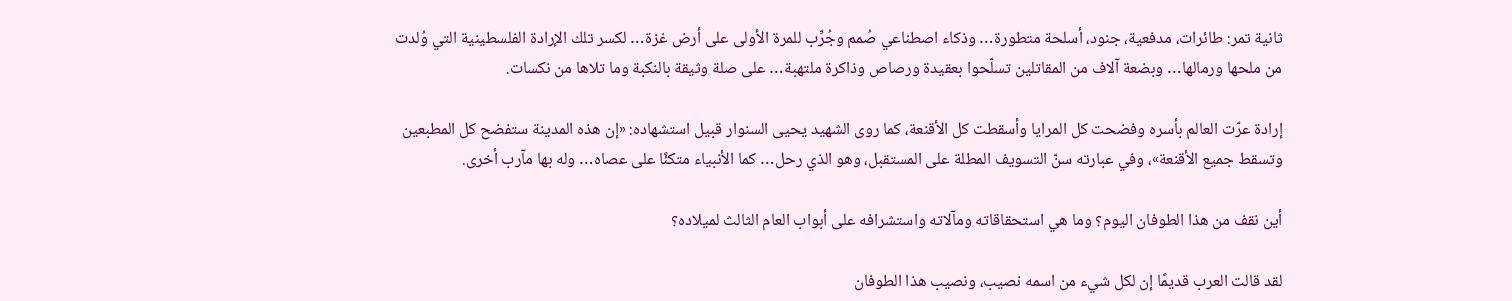ثانية تمر: طائرات، مدفعية، جنود، أسلحة متطورة… وذكاء اصطناعي صُمم وجُرِّب للمرة الأولى على أرض غزة… لكسر تلك الإرادة الفلسطينية التي وُلدت من ملحها ورمالها… وبضعة آلاف من المقاتلين تسلّحوا بعقيدة ورصاص وذاكرة ملتهبة… على صلة وثيقة بالنكبة وما تلاها من نكسات.

إرادة عرّت العالم بأسره وفضحت كل المرايا وأسقطت كل الأقنعة، كما روى الشهيد يحيى السنوار قبيل استشهاده: «إن هذه المدينة ستفضح كل المطبعين وتسقط جميع الأقنعة»، وفي عبارته سنّ التسويف المطلة على المستقبل، وهو الذي رحل… كما الأنبياء متكئًا على عصاه… وله بها مآرب أخرى.

أين نقف من هذا الطوفان اليوم؟ وما هي استحقاقاته ومآلاته واستشرافه على أبواب العام الثالث لميلاده؟

لقد قالت العرب قديمًا إن لكل شيء من اسمه نصيب، ونصيب هذا الطوفان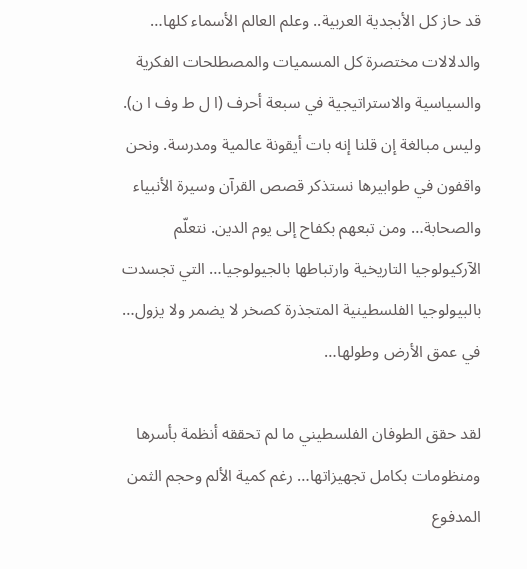قد حاز كل الأبجدية العربية.. وعلم العالم الأسماء كلها… والدلالات مختصرة كل المسميات والمصطلحات الفكرية والسياسية والاستراتيجية في سبعة أحرف (ا ل ط وف ا ن). وليس مبالغة إن قلنا إنه بات أيقونة عالمية ومدرسة. ونحن واقفون في طوابيرها نستذكر قصص القرآن وسيرة الأنبياء والصحابة… ومن تبعهم بكفاح إلى يوم الدين. نتعلّم الآركيولوجيا التاريخية وارتباطها بالجيولوجيا… التي تجسدت بالبيولوجيا الفلسطينية المتجذرة كصخر لا يضمر ولا يزول… في عمق الأرض وطولها…

لقد حقق الطوفان الفلسطيني ما لم تحققه أنظمة بأسرها ومنظومات بكامل تجهيزاتها… رغم كمية الألم وحجم الثمن المدفوع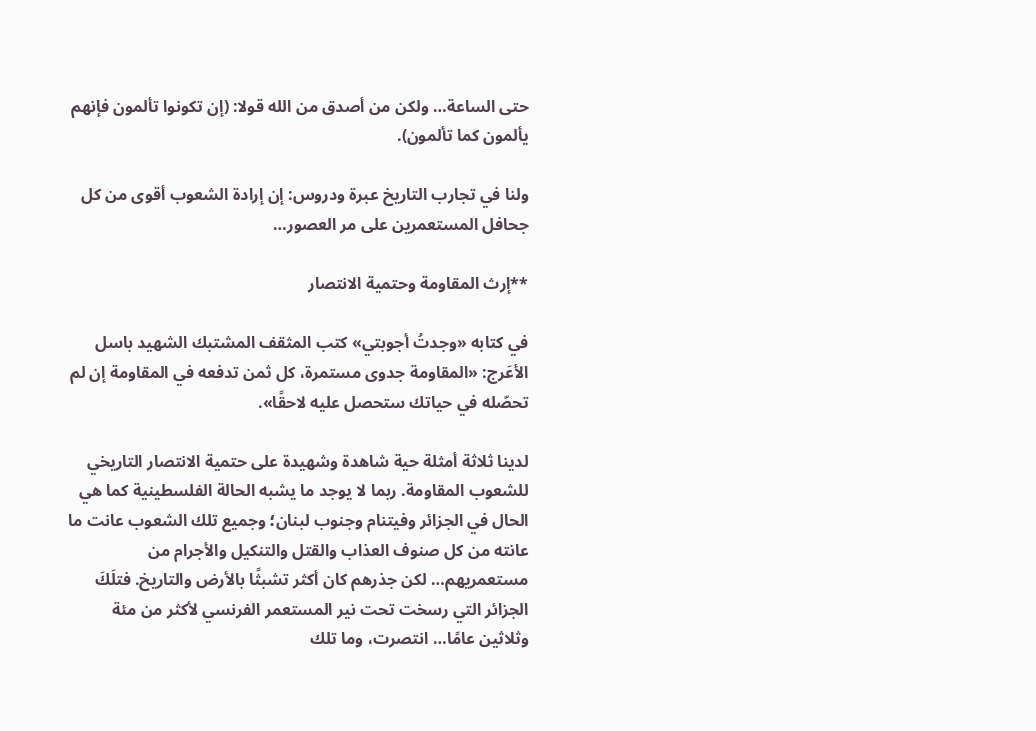حتى الساعة… ولكن من أصدق من الله قولا: (إن تكونوا تألمون فإنهم يألمون كما تألمون).

ولنا في تجارب التاريخ عبرة ودروس: إن إرادة الشعوب أقوى من كل جحافل المستعمرين على مر العصور…

**إرث المقاومة وحتمية الانتصار

في كتابه «وجدتُ أجوبتي» كتب المثقف المشتبك الشهيد باسل الأعَرج: «المقاومة جدوى مستمرة، كل ثمن تدفعه في المقاومة إن لم تحصّله في حياتك ستحصل عليه لاحقًا».

لدينا ثلاثة أمثلة حية شاهدة وشهيدة على حتمية الانتصار التاريخي للشعوب المقاومة. ربما لا يوجد ما يشبه الحالة الفلسطينية كما هي الحال في الجزائر وفيتنام وجنوب لبنان؛ وجميع تلك الشعوب عانت ما عانته من كل صنوف العذاب والقتل والتنكيل والأجرام من مستعمريهم… لكن جذرهم كان أكثر تشبثًا بالأرض والتاريخ. فتلَكَ الجزائر التي رسخت تحت نير المستعمر الفرنسي لأكثر من مئة وثلاثين عامًا… انتصرت، وما تلك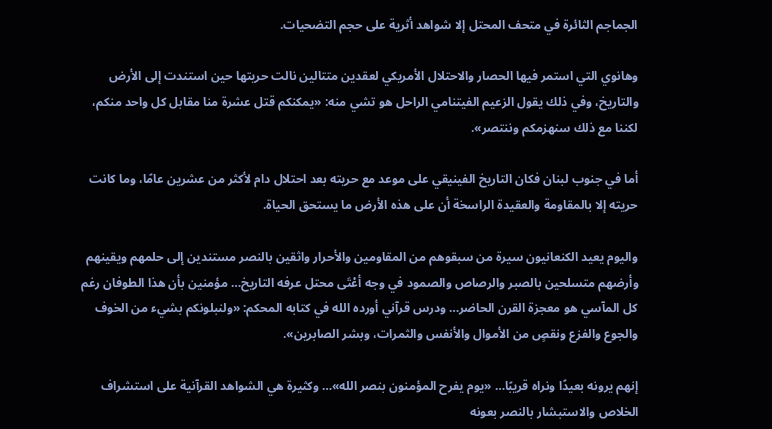الجماجم الثائرة في متحف المحتل إلا شواهد أثرية على حجم التضحيات.

وهانوي التي استمر فيها الحصار والاحتلال الأمريكي لعقدين متتالين نالت حريتها حين استندت إلى الأرض والتاريخ، وفي ذلك يقول الزعيم الفيتنامي الراحل هو تشي منه: «يمكنكم قتل عشرة منا مقابل كل واحد منكم، لكننا مع ذلك سنهزمكم وننتصر».

أما في جنوب لبنان فكان التاريخ الفينيقي على موعد مع حريته بعد احتلال دام لأكثر من عشرين عامًا، وما كانت حريته إلا بالمقاومة والعقيدة الراسخة أن على هذه الأرض ما يستحق الحياة.

واليوم يعيد الكنعانيون سيرة من سبقوهم من المقاومين والأحرار واثقين بالنصر مستندين إلى حلمهم ويقينهم وأرضهم متسلحين بالصبر والرصاص والصمود في وجه أعْتَى محتل عرفه التاريخ… مؤمنين بأن هذا الطوفان رغم كل المآسي هو معجزة القرن الحاضر… ودرس قرآني أورده الله في كتابه المحكم: «ولنبلونكم بشيء من الخوف والجوع والفزع ونقصٍ من الأموال والأنفس والثمرات، وبشر الصابرين».

إنهم يرونه بعيدًا ونراه قريبًا… «يوم يفرح المؤمنون بنصر الله»… وكثيرة هي الشواهد القرآنية على استشراف الخلاص والاستبشار بالنصر بعونه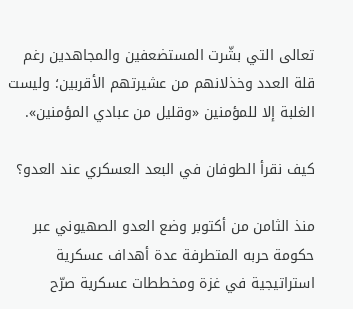تعالى التي بشّرت المستضعفين والمجاهدين رغم قلة العدد وخذلانهم من عشيرتهم الأقربين؛ وليست الغلبة إلا للمؤمنين «وقليل من عبادي المؤمنين».

كيف نقرأ الطوفان في البعد العسكري عند العدو؟

منذ الثامن من أكتوبر وضع العدو الصهيوني عبر حكومة حربه المتطرفة عدة أهداف عسكرية استراتيجية في غزة ومخططات عسكرية صرّح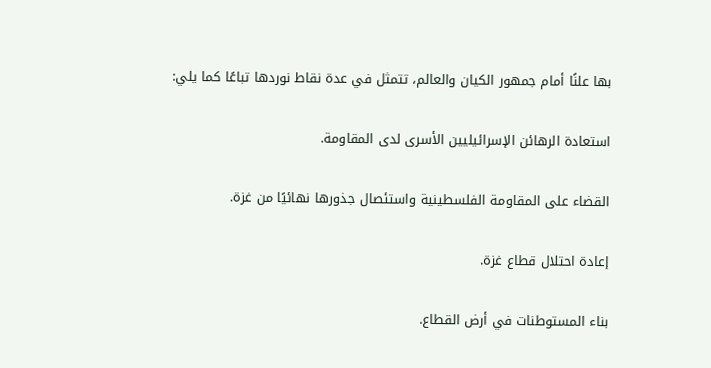بها علنًا أمام جمهور الكيان والعالم، تتمثل في عدة نقاط نوردها تباعًا كما يلي:

استعادة الرهائن الإسرائيليين الأسرى لدى المقاومة.

القضاء على المقاومة الفلسطينية واستئصال جذورها نهائيًا من غزة.

إعادة احتلال قطاع غزة.

بناء المستوطنات في أرض القطاع.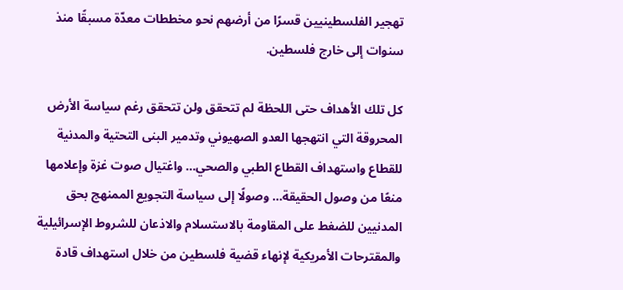تهجير الفلسطينيين قسرًا من أرضهم نحو مخططات معدّة مسبقًا منذ سنوات إلى خارج فلسطين.

كل تلك الأهداف حتى اللحظة لم تتحقق ولن تتحقق رغم سياسة الأرض المحروقة التي انتهجها العدو الصهيوني وتدمير البنى التحتية والمدنية للقطاع واستهداف القطاع الطبي والصحي… واغتيال صوت غزة وإعلامها منعًا من وصول الحقيقة… وصولًا إلى سياسة التجويع الممنهج بحق المدنيين للضغط على المقاومة بالاستسلام والاذعان للشروط الإسرائيلية والمقترحات الأمريكية لإنهاء قضية فلسطين من خلال استهداف قادة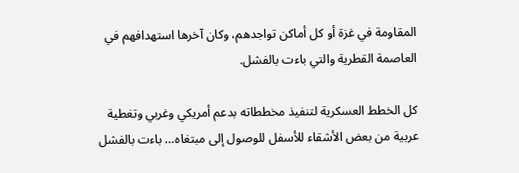المقاومة في غزة أو كل أماكن تواجدهم، وكان آخرها استهدافهم في العاصمة القطرية والتي باءت بالفشل.

كل الخطط العسكرية لتنفيذ مخططاته بدعم أمريكي وغربي وتغطية عربية من بعض الأشقاء للأسفل للوصول إلى مبتغاه… باءت بالفشل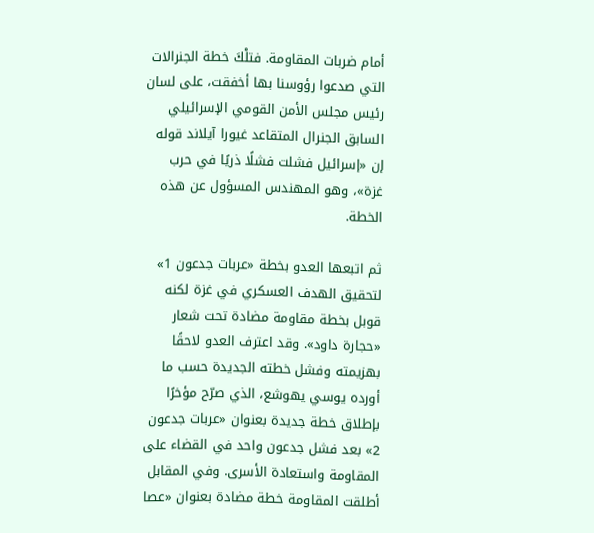أمام ضربات المقاومة. فتلْكَ خطة الجنرالات التي صدعوا رؤوسنا بها أخفقت، على لسان رئيس مجلس الأمن القومي الإسرائيلي السابق الجنرال المتقاعد غيورا آيلاند قوله إن «إسرائيل فشلت فشلًا ذريًا في حرب غزة»، وهو المهندس المسؤول عن هذه الخطة.

ثم اتبعها العدو بخطة «عربات جدعون 1» لتحقيق الهدف العسكري في غزة لكنه قوبل بخطة مقاومة مضادة تحت شعار «حجارة داود». وقد اعترف العدو لاحقًا بهزيمته وفشل خطته الجديدة حسب ما أورده يوسي يهوشع، الذي صرّح مؤخرًا بإطلاق خطة جديدة بعنوان «عربات جدعون 2» بعد فشل جدعون واحد في القضاء على المقاومة واستعادة الأسرى. وفي المقابل أطلقت المقاومة خطة مضادة بعنوان «عصا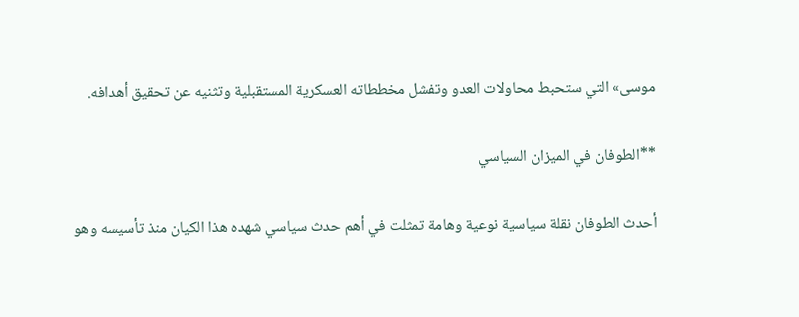موسى» التي ستحبط محاولات العدو وتفشل مخططاته العسكرية المستقبلية وتثنيه عن تحقيق أهدافه.

**الطوفان في الميزان السياسي

أحدث الطوفان نقلة سياسية نوعية وهامة تمثلت في أهم حدث سياسي شهده هذا الكيان منذ تأسيسه وهو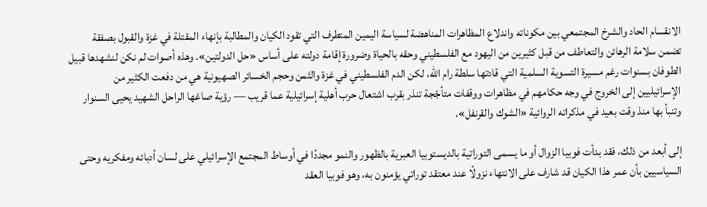الانقسام الحاد والشرخ المجتمعي بين مكوناته واندلاع المظاهرات المناهضة لسياسة اليمين المتطرف التي تقود الكيان والمطالبة بإنهاء المقتلة في غزة والقبول بصفقة تضمن سلامة الرهائن والتعاطف من قبل كثيرين من اليهود مع الفلسطيني وحقه بالحياة وضرورة إقامة دولته على أساس «حل الدولتين». وهذه أصوات لم نكن لنشهدها قبيل الطوفان بسنوات رغم مسيرة التسوية السلمية التي قادتها سلطة رام الله، لكن الدم الفلسطيني في غزة والثمن وحجم الخسائر الصهيونية هي من دفعت الكثير من الإسرائيليين إلى الخروج في وجه حكامهم في مظاهرات ووقفات متأجّجة تنذر بقرب اشتعال حرب أهلية إسرائيلية عما قريب — رؤية صاغها الراحل الشهيد يحيى السنوار وتنبأ بها منذ وقت بعيد في مذكراته الروائية «الشوك والقرنفل».

إلى أبعد من ذلك، فقد بدأت فوبيا الزوال أو ما يسمى التوراتية بالديستوبيا العبرية بالظهور والنمو مجددًا في أوساط المجتمع الإسرائيلي على لسان أدبائه ومفكريه وحتى السياسيين بأن عمر هذا الكيان قد شارف على الانتهاء نزولًا عند معتقد توراتي يؤمنون به، وهو فوبيا العقد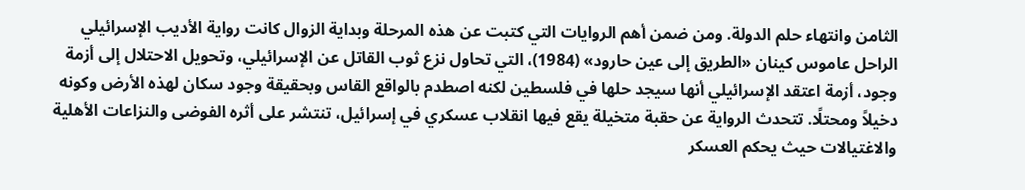الثامن وانتهاء حلم الدولة. ومن ضمن أهم الروايات التي كتبت عن هذه المرحلة وبداية الزوال كانت رواية الأديب الإسرائيلي الراحل عاموس كينان «الطريق إلى عين حارود» (1984)، التي تحاول نزع ثوب القاتل عن الإسرائيلي، وتحويل الاحتلال إلى أزمة وجود، أزمة اعتقد الإسرائيلي أنها سيجد حلها في فلسطين لكنه اصطدم بالواقع القاس وبحقيقة وجود سكان لهذه الأرض وكونه دخيلاً ومحتلًا. تتحدث الرواية عن حقبة متخيلة يقع فيها انقلاب عسكري في إسرائيل، تنتشر على أثره الفوضى والنزاعات الأهلية والاغتيالات حيث يحكم العسكر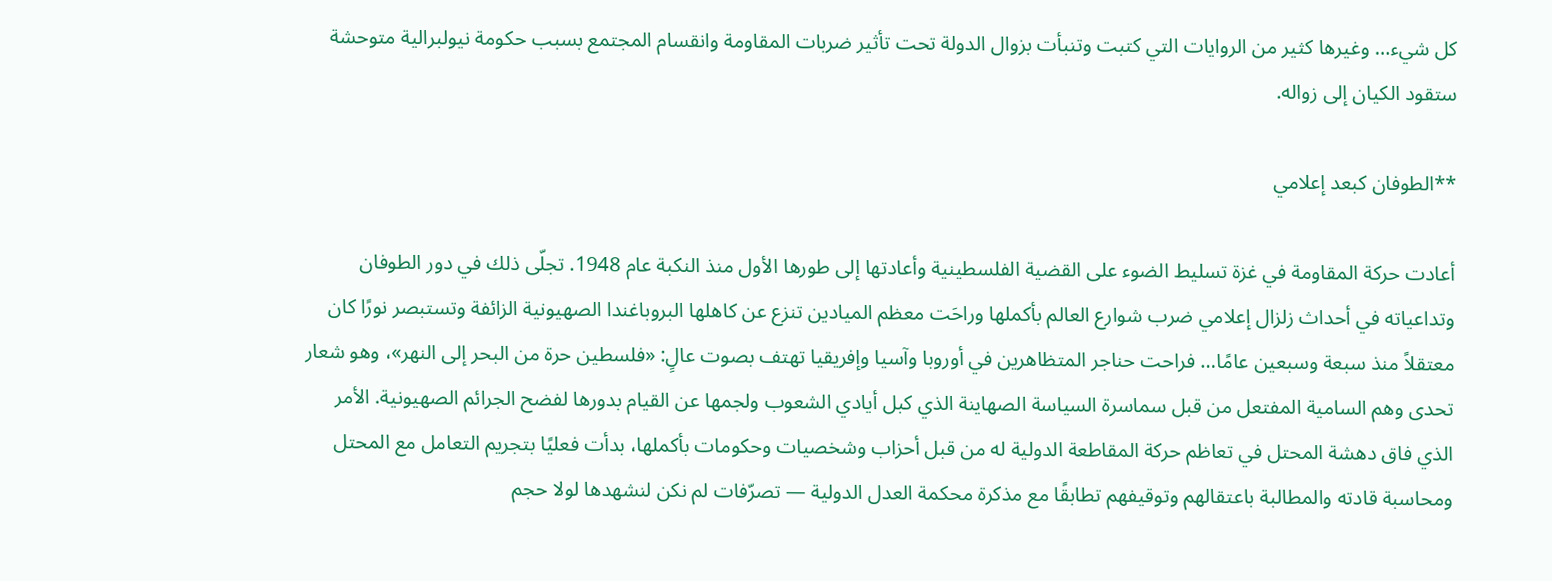كل شيء… وغيرها كثير من الروايات التي كتبت وتنبأت بزوال الدولة تحت تأثير ضربات المقاومة وانقسام المجتمع بسبب حكومة نيولبرالية متوحشة ستقود الكيان إلى زواله.

**الطوفان كبعد إعلامي

أعادت حركة المقاومة في غزة تسليط الضوء على القضية الفلسطينية وأعادتها إلى طورها الأول منذ النكبة عام 1948. تجلّى ذلك في دور الطوفان وتداعياته في أحداث زلزال إعلامي ضرب شوارع العالم بأكملها وراحَت معظم الميادين تنزع عن كاهلها البروباغندا الصهيونية الزائفة وتستبصر نورًا كان معتقلاً منذ سبعة وسبعين عامًا… فراحت حناجر المتظاهرين في أوروبا وآسيا وإفريقيا تهتف بصوت عالٍ: «فلسطين حرة من البحر إلى النهر»، وهو شعار تحدى وهم السامية المفتعل من قبل سماسرة السياسة الصهاينة الذي كبل أيادي الشعوب ولجمها عن القيام بدورها لفضح الجرائم الصهيونية. الأمر الذي فاق دهشة المحتل في تعاظم حركة المقاطعة الدولية له من قبل أحزاب وشخصيات وحكومات بأكملها، بدأت فعليًا بتجريم التعامل مع المحتل ومحاسبة قادته والمطالبة باعتقالهم وتوقيفهم تطابقًا مع مذكرة محكمة العدل الدولية — تصرّفات لم نكن لنشهدها لولا حجم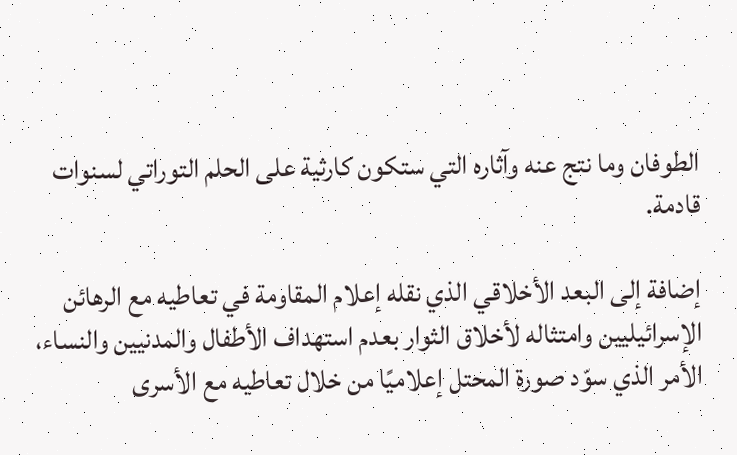الطوفان وما نتج عنه وآثاره التي ستكون كارثية على الحلم التوراتي لسنوات قادمة.

إضافة إلى البعد الأخلاقي الذي نقله إعلام المقاومة في تعاطيه مع الرهائن الإسرائيليين وامتثاله لأخلاق الثوار بعدم استهداف الأطفال والمدنيين والنساء، الأمر الذي سوّد صورة المحتل إعلاميًا من خلال تعاطيه مع الأسرى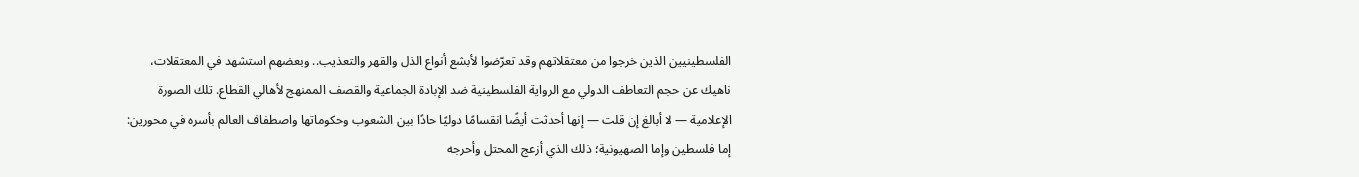الفلسطينيين الذين خرجوا من معتقلاتهم وقد تعرّضوا لأبشع أنواع الذل والقهر والتعذيب.. وبعضهم استشهد في المعتقلات، ناهيك عن حجم التعاطف الدولي مع الرواية الفلسطينية ضد الإبادة الجماعية والقصف الممنهج لأهالي القطاع. تلك الصورة الإعلامية — لا أبالغ إن قلت — إنها أحدثت أيضًا انقسامًا دوليًا حادًا بين الشعوب وحكوماتها واصطفاف العالم بأسره في محورين: إما فلسطين وإما الصهيونية؛ ذلك الذي أزعج المحتل وأحرجه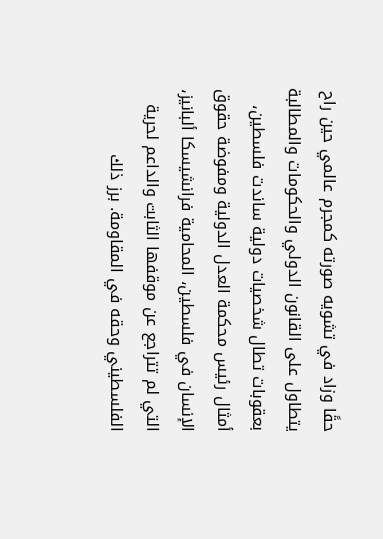حقًا وزاد في تشويه صورته كمجرم عالمي حين راح يتطاول على القانون الدولي والحكومات والمطالبة بعقوبات تطال شخصيات دولية ساندت فلسطين، أمثال رئيس محكمة العدل الدولية ومفوضة حقوق الإنسان في فلسطين، المحامية فرانشيسكا ألبانيز، التي لم تتراجع عن موقفها الثابت والداعم لحرية الفلسطيني وحقه في المقاومة. برز ذلك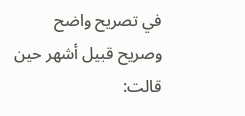في تصريح واضح وصريح قبيل أشهر حين قالت: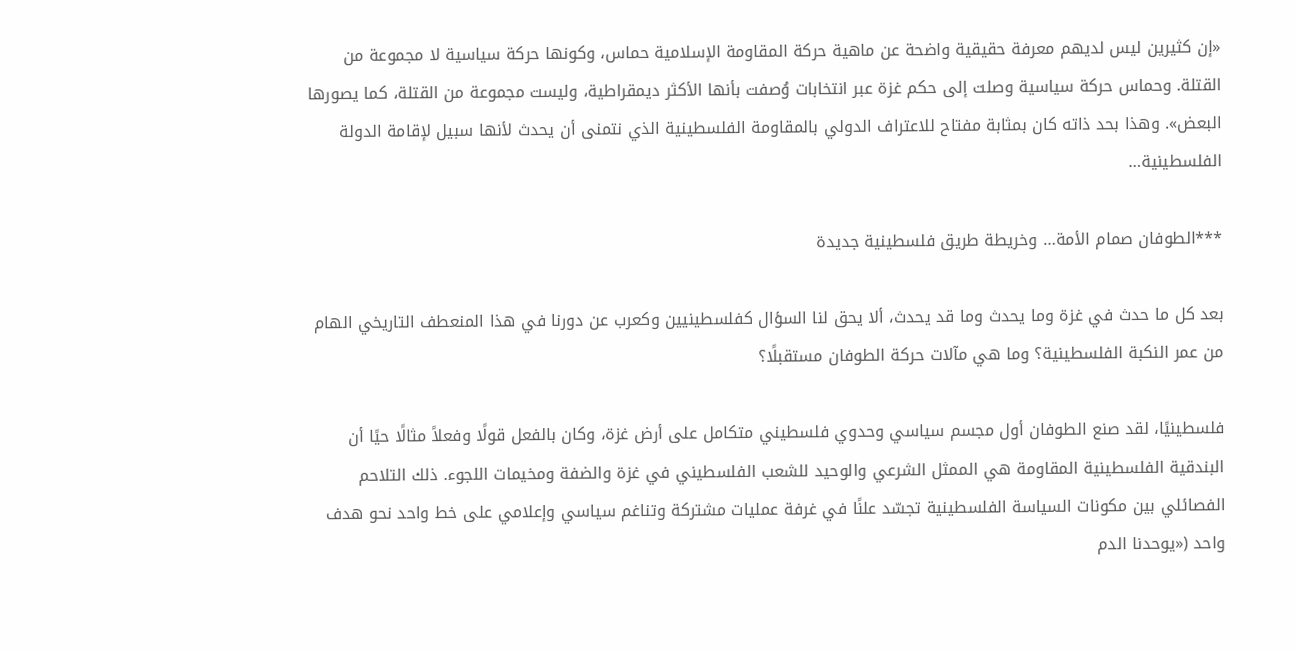«إن كثيرين ليس لديهم معرفة حقيقية واضحة عن ماهية حركة المقاومة الإسلامية حماس، وكونها حركة سياسية لا مجموعة من القتلة. وحماس حركة سياسية وصلت إلى حكم غزة عبر انتخابات وُصفت بأنها الأكثر ديمقراطية، وليست مجموعة من القتلة، كما يصورها البعض». وهذا بحد ذاته كان بمثابة مفتاح للاعتراف الدولي بالمقاومة الفلسطينية الذي نتمنى أن يحدث لأنها سبيل لإقامة الدولة الفلسطينية…

***الطوفان صمام الأمة… وخريطة طريق فلسطينية جديدة

بعد كل ما حدث في غزة وما يحدث وما قد يحدث، ألا يحق لنا السؤال كفلسطينيين وكعرب عن دورنا في هذا المنعطف التاريخي الهام من عمر النكبة الفلسطينية؟ وما هي مآلات حركة الطوفان مستقبلًا؟

فلسطينيًا، لقد صنع الطوفان أول مجسم سياسي وحدوي فلسطيني متكامل على أرض غزة، وكان بالفعل قولًا وفعلاً مثالًا حيًا أن البندقية الفلسطينية المقاومة هي الممثل الشرعي والوحيد للشعب الفلسطيني في غزة والضفة ومخيمات اللجوء. ذلك التلاحم الفصائلي بين مكونات السياسة الفلسطينية تجسّد علنًا في غرفة عمليات مشتركة وتناغم سياسي وإعلامي على خط واحد نحو هدف واحد («يوحدنا الدم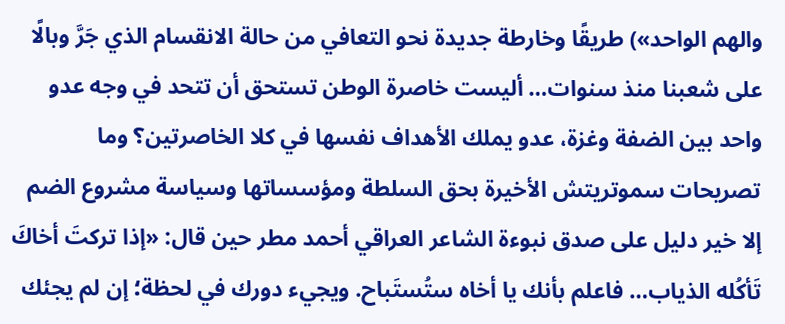والهم الواحد») طريقًا وخارطة جديدة نحو التعافي من حالة الانقسام الذي جَرَّ وبالًا على شعبنا منذ سنوات… أليست خاصرة الوطن تستحق أن تتحد في وجه عدو واحد بين الضفة وغزة، عدو يملك الأهداف نفسها في كلا الخاصرتين؟ وما تصريحات سموتريتش الأخيرة بحق السلطة ومؤسساتها وسياسة مشروع الضم إلا خير دليل على صدق نبوءة الشاعر العراقي أحمد مطر حين قال: «إذا تركتَ أخاكَ تَأكُله الذياب… فاعلم بأنك يا أخاه ستُستَباح. ويجيء دورك في لحظة؛ إن لم يجئك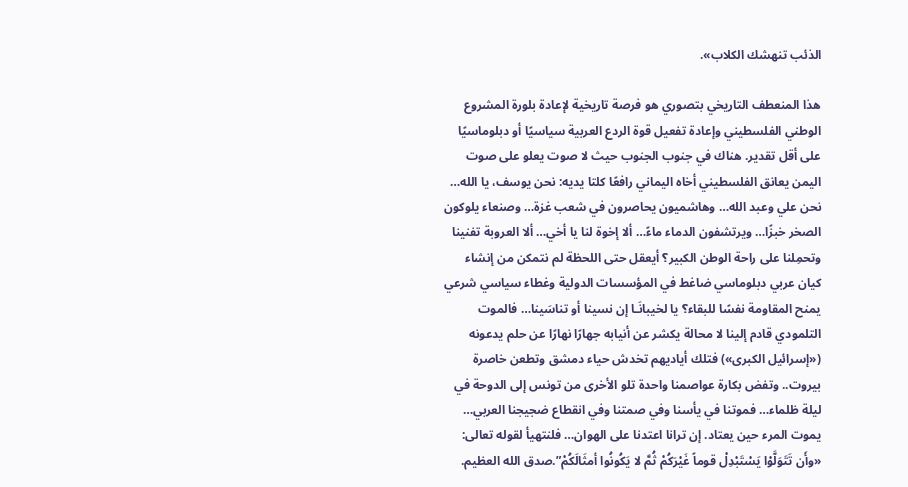الذئب تنهشك الكلاب».

هذا المنعطف التاريخي بتصوري هو فرصة تاريخية لإعادة بلورة المشروع الوطني الفلسطيني وإعادة تفعيل قوة الردع العربية سياسيًا أو دبلوماسيًا على أقل تقدير. هناك في جنوب الجنوب حيث لا صوت يعلو على صوت اليمن يعانق الفلسطيني أخاه اليماني رافعًا كلتا يديه: نحن يوسف، يا الله… نحن علي وعبد الله… وهاشميون يحاصرون في شعب غزة… وصنعاء يلوكون الصخر خبزًا… ويرتشفون الدماء ماءً… ألا إخوة لنا يا أخي… ألا العروبة تفنينا وتحمِلنا على راحة الوطن الكبير؟ أيعقل حتى اللحظة لم نتمكن من إنشاء كيان عربي دبلوماسي ضاغط في المؤسسات الدولية وغطاء سياسي شرعي يمنح المقاومة نفسًا للبقاء؟ يا لخيبانَـا إن نسينا أو تناسَينا… فالموت التلمودي قادم إلينا لا محالة يكشر عن أنيابه جهارًا نهارًا عن حلم يدعونه («إسرائيل الكبرى») فتلك أياديهم تخدش حياء دمشق وتطعن خاصرة بيروت.. وتفض بكارة عواصمنا واحدة تلو الأخرى من تونس إلى الدوحة في ليلة ظلماء… فموتنا في يأسنا وفي صمتنا وفي انقطاع ضجيجنا العربي… يموت المرء حين يعتاد. إن ترانا اعتدنا على الهوان… فلنتهيأ لقوله تعالى: «وأَن تَتَوَلَّوْا يَسْتَبْدِلْ قوماً غَيْرَكُمْ ثُمَّ لا يَكُونُوا أمثَالَكُمْ”.صدق الله العظيم.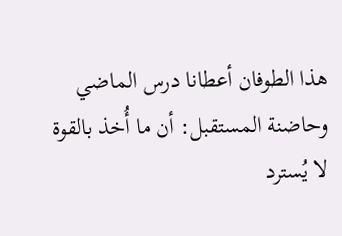هذا الطوفان أعطانا درس الماضي وحاضنة المستقبل: أن ما أُخذ بالقوة لا يُسترد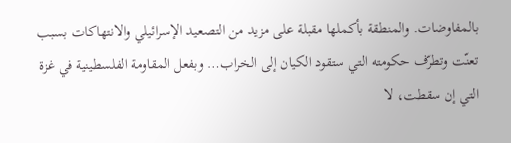بالمفاوضات. والمنطقة بأكملها مقبلة على مزيد من التصعيد الإسرائيلي والانتهاكات بسبب تعنّت وتطرّف حكومته التي ستقود الكيان إلى الخراب… وبفعل المقاومة الفلسطينية في غزة التي إن سقطت، لا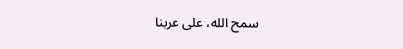سمح الله، على عربنا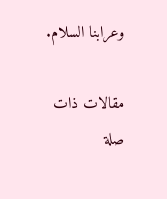وعرابنا السلام.

مقالات ذات صلة